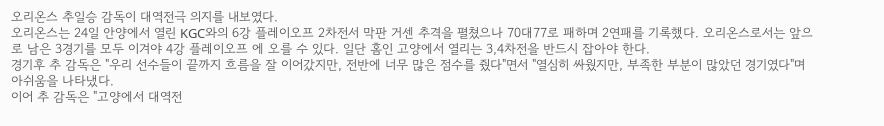오리온스 추일승 감독이 대역전극 의지를 내보였다.
오리온스는 24일 안양에서 열린 KGC와의 6강 플레이오프 2차전서 막판 거센 추격을 펼쳤으나 70대77로 패하며 2연패를 기록했다. 오리온스로서는 앞으로 남은 3경기를 모두 이겨야 4강 플레이오프 에 오를 수 있다. 일단 홈인 고양에서 열리는 3,4차전을 반드시 잡아야 한다.
경기후 추 감독은 "우리 선수들이 끝까지 흐름을 잘 이어갔지만, 전반에 너무 많은 점수를 줬다"면서 "열심히 싸웠지만, 부족한 부분이 많았던 경기였다"며 아쉬움을 나타냈다.
이어 추 감독은 "고양에서 대역전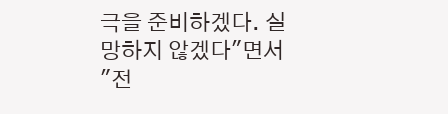극을 준비하겠다. 실망하지 않겠다"면서 "전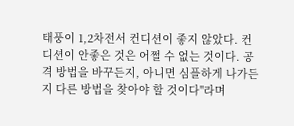태풍이 1,2차전서 컨디션이 좋지 않았다. 컨디션이 안좋은 것은 어쩔 수 없는 것이다. 공격 방법을 바꾸든지, 아니면 심플하게 나가든지 다른 방법을 찾아야 할 것이다"라며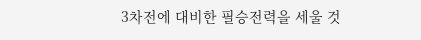3차전에 대비한 필승전력을 세울 것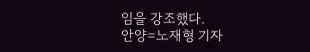임을 강조했다.
안양=노재형 기자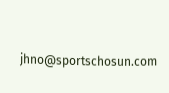jhno@sportschosun.com